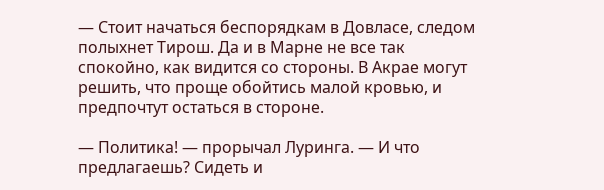— Стоит начаться беспорядкам в Довласе, следом полыхнет Тирош. Да и в Марне не все так спокойно, как видится со стороны. В Акрае могут решить, что проще обойтись малой кровью, и предпочтут остаться в стороне.

— Политика! — прорычал Луринга. — И что предлагаешь? Сидеть и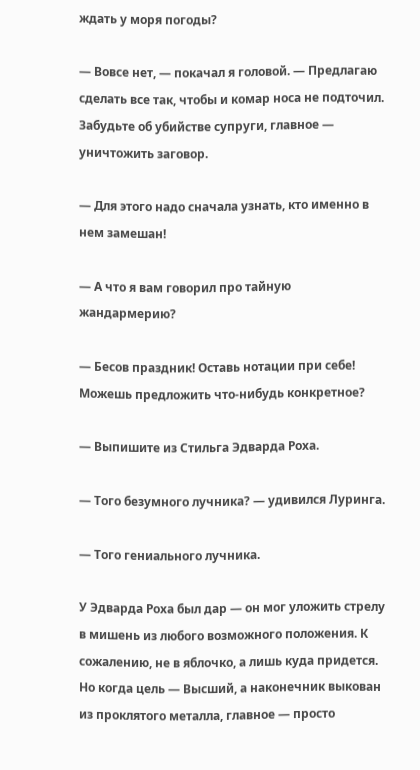ждать у моря погоды?

— Вовсе нет, — покачал я головой. — Предлагаю сделать все так, чтобы и комар носа не подточил. Забудьте об убийстве супруги, главное — уничтожить заговор.

— Для этого надо сначала узнать, кто именно в нем замешан!

— А что я вам говорил про тайную жандармерию?

— Бесов праздник! Оставь нотации при себе! Можешь предложить что-нибудь конкретное?

— Выпишите из Стильга Эдварда Роха.

— Того безумного лучника? — удивился Луринга.

— Того гениального лучника.

У Эдварда Роха был дар — он мог уложить стрелу в мишень из любого возможного положения. К сожалению, не в яблочко, а лишь куда придется. Но когда цель — Высший, а наконечник выкован из проклятого металла, главное — просто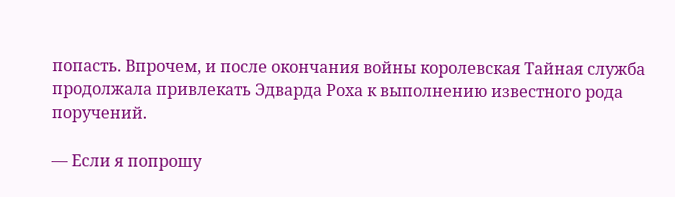попасть. Впрочем, и после окончания войны королевская Тайная служба продолжала привлекать Эдварда Роха к выполнению известного рода поручений.

— Если я попрошу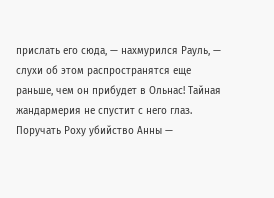прислать его сюда, — нахмурился Рауль, — слухи об этом распространятся еще раньше, чем он прибудет в Ольнас! Тайная жандармерия не спустит с него глаз. Поручать Роху убийство Анны —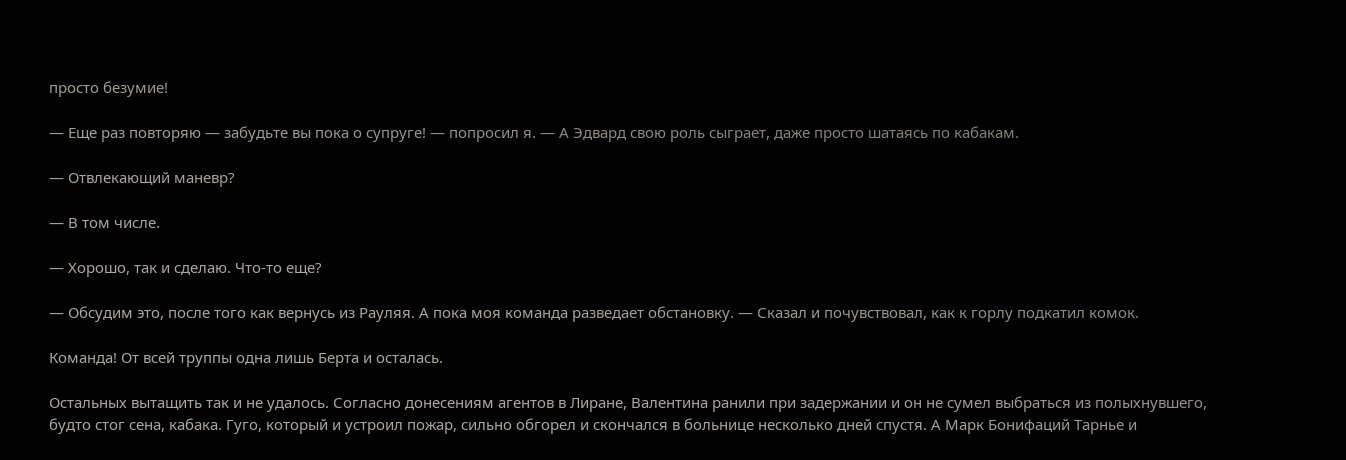просто безумие!

— Еще раз повторяю — забудьте вы пока о супруге! — попросил я. — А Эдвард свою роль сыграет, даже просто шатаясь по кабакам.

— Отвлекающий маневр?

— В том числе.

— Хорошо, так и сделаю. Что-то еще?

— Обсудим это, после того как вернусь из Рауляя. А пока моя команда разведает обстановку. — Сказал и почувствовал, как к горлу подкатил комок.

Команда! От всей труппы одна лишь Берта и осталась.

Остальных вытащить так и не удалось. Согласно донесениям агентов в Лиране, Валентина ранили при задержании и он не сумел выбраться из полыхнувшего, будто стог сена, кабака. Гуго, который и устроил пожар, сильно обгорел и скончался в больнице несколько дней спустя. А Марк Бонифаций Тарнье и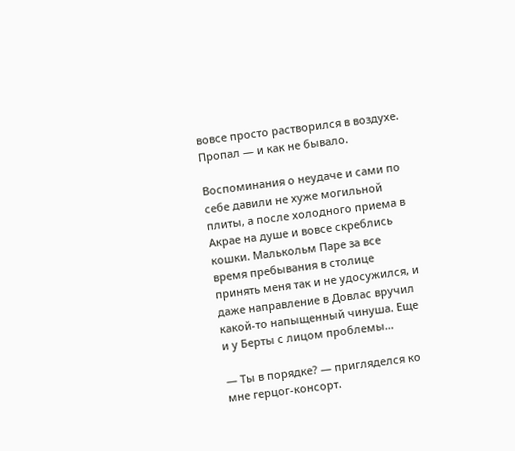вовсе просто растворился в воздухе. Пропал — и как не бывало.

Воспоминания о неудаче и сами по себе давили не хуже могильной плиты, а после холодного приема в Акрае на душе и вовсе скреблись кошки. Малькольм Паре за все время пребывания в столице принять меня так и не удосужился, и даже направление в Довлас вручил какой-то напыщенный чинуша. Еще и у Берты с лицом проблемы…

— Ты в порядке? — пригляделся ко мне герцог-консорт.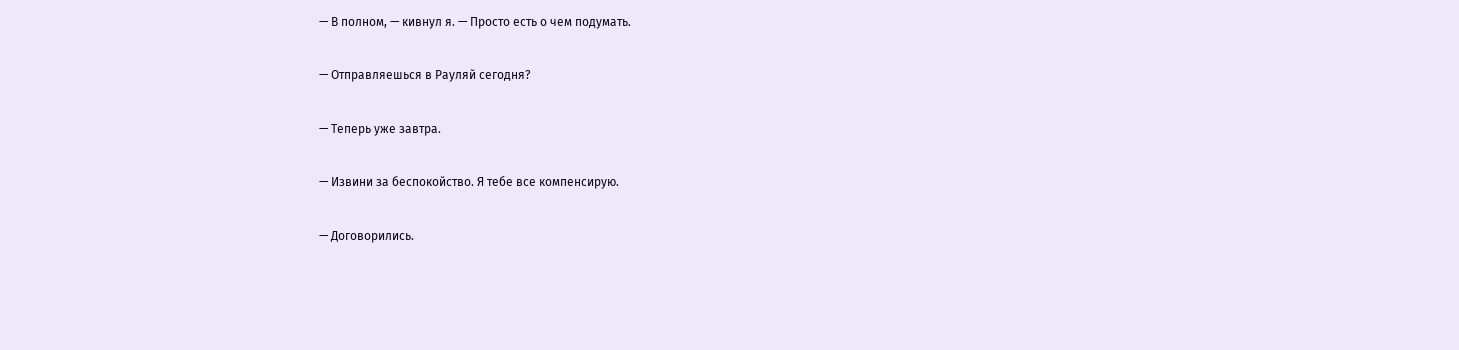— В полном, — кивнул я. — Просто есть о чем подумать.

— Отправляешься в Рауляй сегодня?

— Теперь уже завтра.

— Извини за беспокойство. Я тебе все компенсирую.

— Договорились.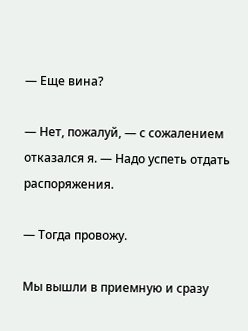— Еще вина?

— Нет, пожалуй, — с сожалением отказался я. — Надо успеть отдать распоряжения.

— Тогда провожу.

Мы вышли в приемную и сразу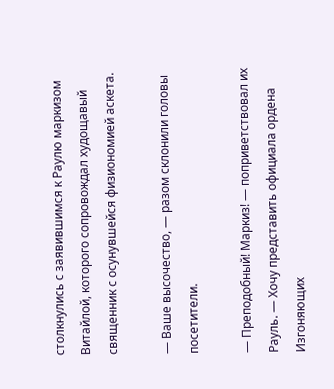столкнулись с заявившимся к Раулю маркизом Витайлой, которого сопровождал худощавый священник с осунувшейся физиономией аскета.

— Ваше высочество, — разом склонили головы посетители.

— Преподобный! Маркиз! — поприветствовал их Рауль. — Хочу представить официала ордена Изгоняющих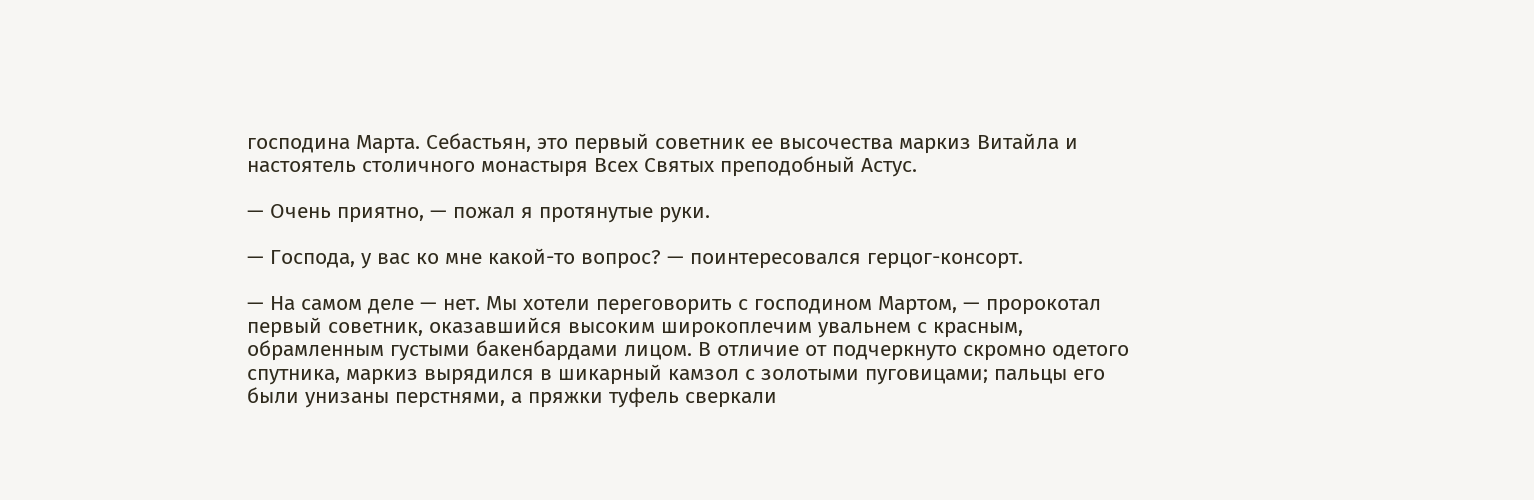господина Марта. Себастьян, это первый советник ее высочества маркиз Витайла и настоятель столичного монастыря Всех Святых преподобный Астус.

— Очень приятно, — пожал я протянутые руки.

— Господа, у вас ко мне какой-то вопрос? — поинтересовался герцог-консорт.

— На самом деле — нет. Мы хотели переговорить с господином Мартом, — пророкотал первый советник, оказавшийся высоким широкоплечим увальнем с красным, обрамленным густыми бакенбардами лицом. В отличие от подчеркнуто скромно одетого спутника, маркиз вырядился в шикарный камзол с золотыми пуговицами; пальцы его были унизаны перстнями, а пряжки туфель сверкали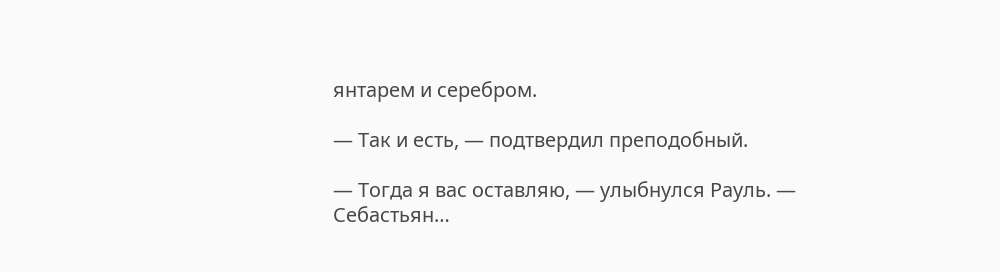янтарем и серебром.

— Так и есть, — подтвердил преподобный.

— Тогда я вас оставляю, — улыбнулся Рауль. — Себастьян…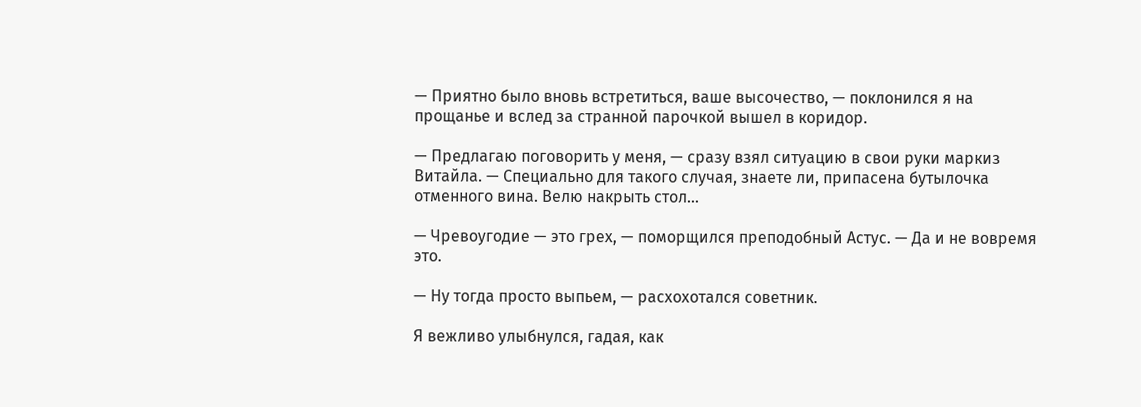— Приятно было вновь встретиться, ваше высочество, — поклонился я на прощанье и вслед за странной парочкой вышел в коридор.

— Предлагаю поговорить у меня, — сразу взял ситуацию в свои руки маркиз Витайла. — Специально для такого случая, знаете ли, припасена бутылочка отменного вина. Велю накрыть стол…

— Чревоугодие — это грех, — поморщился преподобный Астус. — Да и не вовремя это.

— Ну тогда просто выпьем, — расхохотался советник.

Я вежливо улыбнулся, гадая, как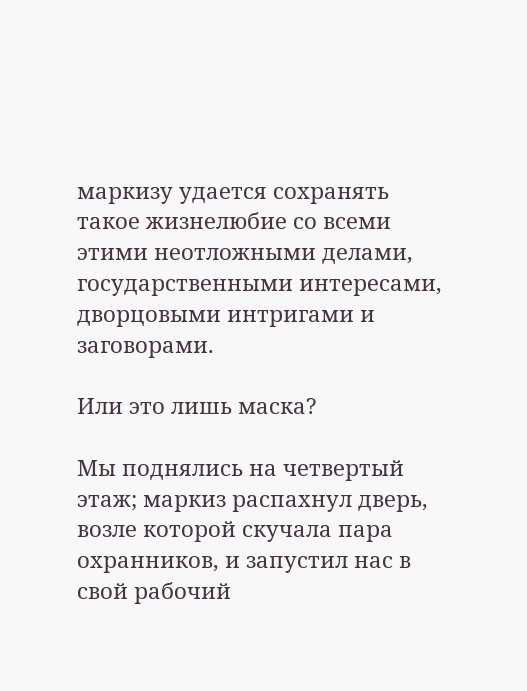маркизу удается сохранять такое жизнелюбие со всеми этими неотложными делами, государственными интересами, дворцовыми интригами и заговорами.

Или это лишь маска?

Мы поднялись на четвертый этаж; маркиз распахнул дверь, возле которой скучала пара охранников, и запустил нас в свой рабочий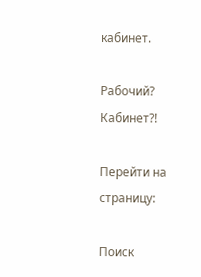кабинет.

Рабочий? Кабинет?!

Перейти на страницу:

Поиск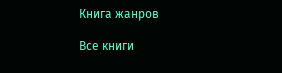Книга жанров

Все книги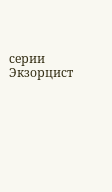серии Экзорцист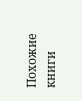Похожие книги